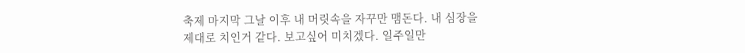축제 마지막 그날 이후 내 머릿속을 자꾸만 맴돈다. 내 심장을 제대로 치인거 같다. 보고싶어 미치겠다. 일주일만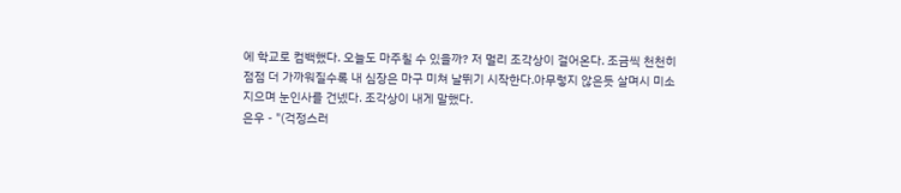에 학교로 컴백했다. 오늘도 마주칠 수 있을까? 저 멀리 조각상이 걸어온다. 조금씩 천천히 점점 더 가까워질수록 내 심장은 마구 미쳐 날뛰기 시작한다.아무렇지 않은듯 살며시 미소지으며 눈인사를 건넸다. 조각상이 내게 말했다.
은우 - "(걱정스러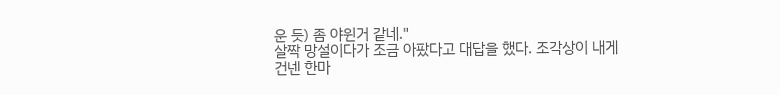운 듯) 좀 야윈거 같네."
살짝 망설이다가 조금 아팠다고 대답을 했다. 조각상이 내게 건넨 한마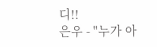디!!
은우 - "누가 아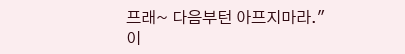프래~ 다음부턴 아프지마라."
이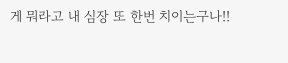게 뭐라고 내 심장 또 한번 치이는구나!!